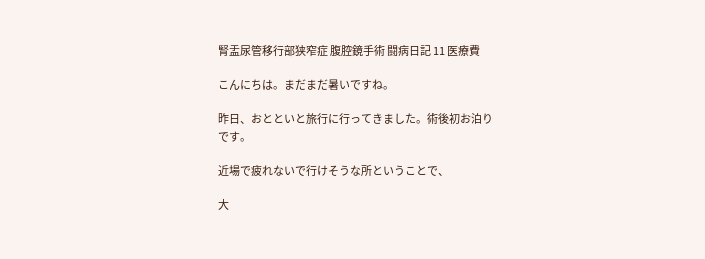腎盂尿管移行部狭窄症 腹腔鏡手術 闘病日記 11 医療費

こんにちは。まだまだ暑いですね。

昨日、おとといと旅行に行ってきました。術後初お泊りです。

近場で疲れないで行けそうな所ということで、

大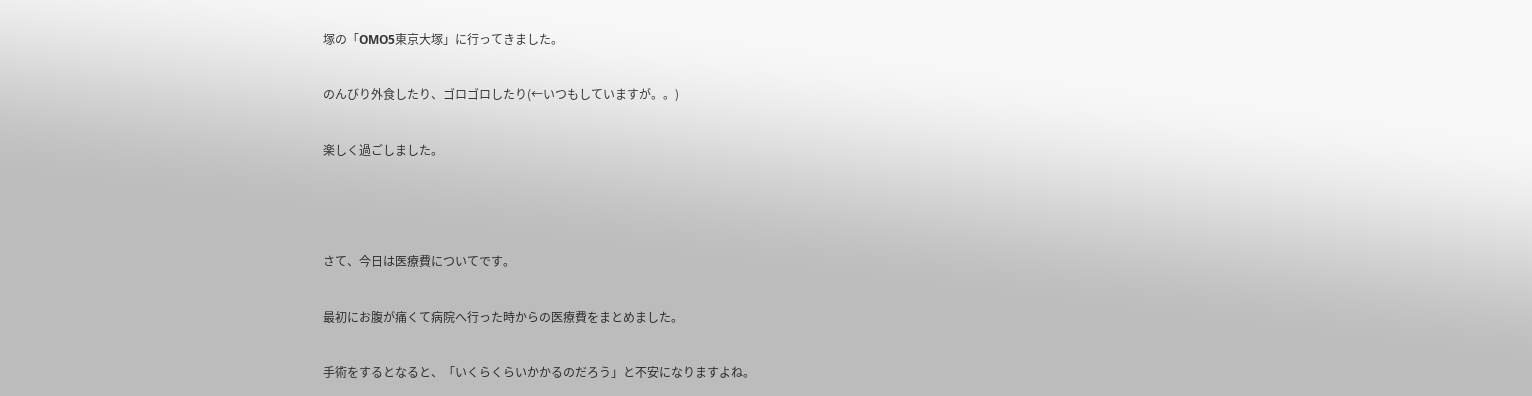塚の「OMO5東京大塚」に行ってきました。

のんびり外食したり、ゴロゴロしたり(←いつもしていますが。。)

楽しく過ごしました。



さて、今日は医療費についてです。

最初にお腹が痛くて病院へ行った時からの医療費をまとめました。

手術をするとなると、「いくらくらいかかるのだろう」と不安になりますよね。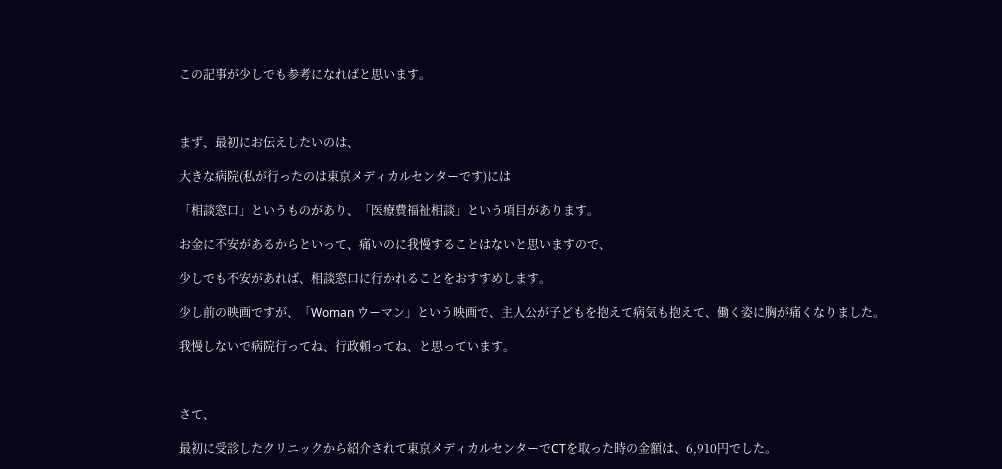この記事が少しでも参考になればと思います。



まず、最初にお伝えしたいのは、

大きな病院(私が行ったのは東京メディカルセンターです)には

「相談窓口」というものがあり、「医療費福祉相談」という項目があります。

お金に不安があるからといって、痛いのに我慢することはないと思いますので、

少しでも不安があれば、相談窓口に行かれることをおすすめします。

少し前の映画ですが、「Woman ウーマン」という映画で、主人公が子どもを抱えて病気も抱えて、働く姿に胸が痛くなりました。

我慢しないで病院行ってね、行政頼ってね、と思っています。



さて、

最初に受診したクリニックから紹介されて東京メディカルセンターでCTを取った時の金額は、6,910円でした。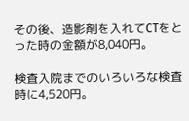その後、造影剤を入れてCTをとった時の金額が8,040円。

検査入院までのいろいろな検査時に4,520円。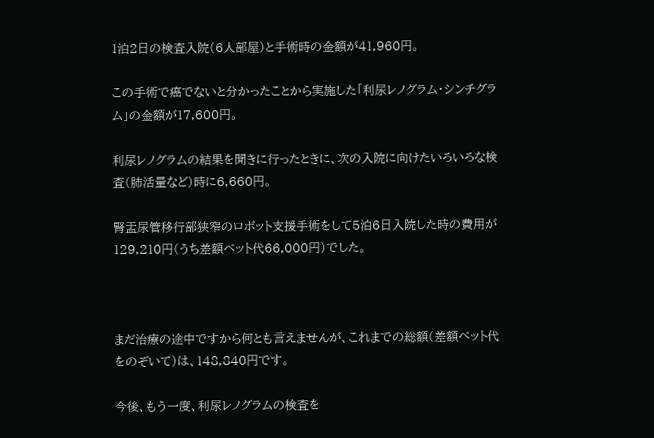1泊2日の検査入院(6人部屋)と手術時の金額が41,960円。

この手術で癌でないと分かったことから実施した「利尿レノグラム・シンチグラム」の金額が17,600円。

利尿レノグラムの結果を聞きに行ったときに、次の入院に向けたいろいろな検査(肺活量など)時に6,660円。

腎盂尿管移行部狭窄のロボット支援手術をして5泊6日入院した時の費用が129,210円(うち差額ベット代66,000円)でした。



まだ治療の途中ですから何とも言えませんが、これまでの総額(差額ベット代をのぞいて)は、148,840円です。

今後、もう一度、利尿レノグラムの検査を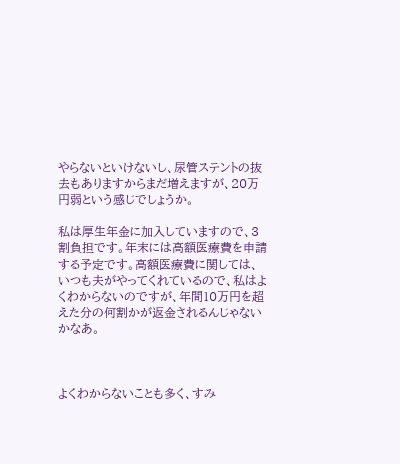やらないといけないし、尿管ステントの抜去もありますからまだ増えますが、20万円弱という感じでしょうか。

私は厚生年金に加入していますので、3割負担です。年末には高額医療費を申請する予定です。高額医療費に関しては、いつも夫がやってくれているので、私はよくわからないのですが、年間10万円を超えた分の何割かが返金されるんじゃないかなあ。



よくわからないことも多く、すみ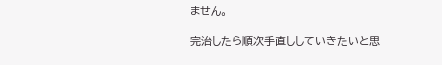ません。

完治したら順次手直ししていきたいと思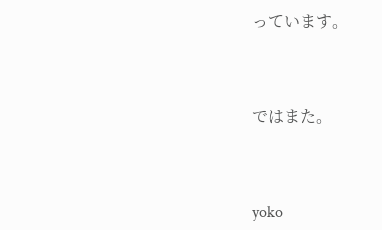っています。



ではまた。



yoko